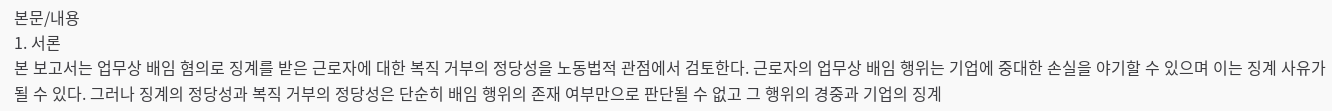본문/내용
1. 서론
본 보고서는 업무상 배임 혐의로 징계를 받은 근로자에 대한 복직 거부의 정당성을 노동법적 관점에서 검토한다. 근로자의 업무상 배임 행위는 기업에 중대한 손실을 야기할 수 있으며 이는 징계 사유가 될 수 있다. 그러나 징계의 정당성과 복직 거부의 정당성은 단순히 배임 행위의 존재 여부만으로 판단될 수 없고 그 행위의 경중과 기업의 징계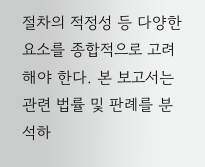절차의 적정성 등 다양한 요소를 종합적으로 고려해야 한다. 본 보고서는 관련 법률 및 판례를 분석하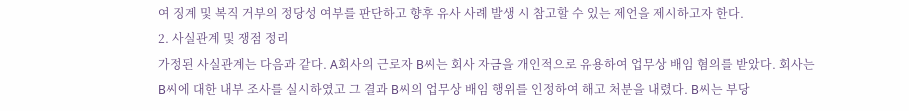여 징계 및 복직 거부의 정당성 여부를 판단하고 향후 유사 사례 발생 시 참고할 수 있는 제언을 제시하고자 한다.
2. 사실관계 및 쟁점 정리
가정된 사실관계는 다음과 같다. A회사의 근로자 B씨는 회사 자금을 개인적으로 유용하여 업무상 배임 혐의를 받았다. 회사는 B씨에 대한 내부 조사를 실시하였고 그 결과 B씨의 업무상 배임 행위를 인정하여 해고 처분을 내렸다. B씨는 부당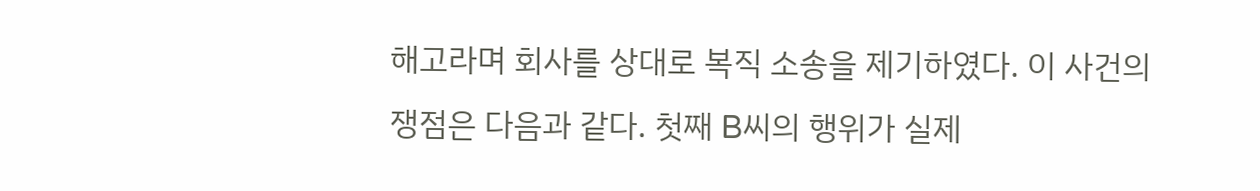해고라며 회사를 상대로 복직 소송을 제기하였다. 이 사건의 쟁점은 다음과 같다. 첫째 B씨의 행위가 실제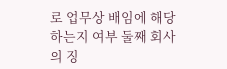로 업무상 배임에 해당하는지 여부 둘째 회사의 징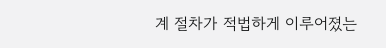계 절차가 적법하게 이루어졌는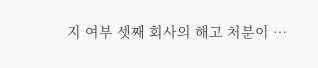지 여부 셋째 회사의 해고 처분이 …